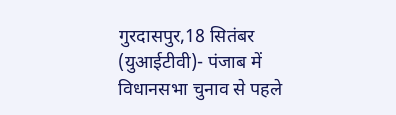गुरदासपुर,18 सितंबर (युआईटीवी)- पंजाब में विधानसभा चुनाव से पहले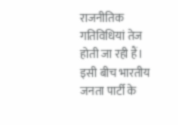राजनीतिक गतिविधियां तेज होती जा रही हैं। इसी बीच भारतीय जनता पार्टी के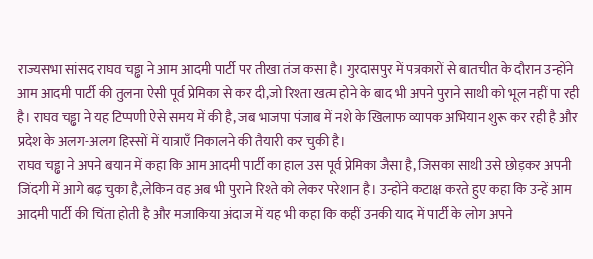राज्यसभा सांसद राघव चड्ढा ने आम आदमी पार्टी पर तीखा तंज कसा है। गुरदासपुर में पत्रकारों से बातचीत के दौरान उन्होंने आम आदमी पार्टी की तुलना ऐसी पूर्व प्रेमिका से कर दी,जो रिश्ता खत्म होने के बाद भी अपने पुराने साथी को भूल नहीं पा रही है। राघव चड्ढा ने यह टिप्पणी ऐसे समय में की है, जब भाजपा पंजाब में नशे के खिलाफ व्यापक अभियान शुरू कर रही है और प्रदेश के अलग-अलग हिस्सों में यात्राएँ निकालने की तैयारी कर चुकी है।
राघव चड्ढा ने अपने बयान में कहा कि आम आदमी पार्टी का हाल उस पूर्व प्रेमिका जैसा है, जिसका साथी उसे छोड़कर अपनी जिंदगी में आगे बढ़ चुका है,लेकिन वह अब भी पुराने रिश्ते को लेकर परेशान है। उन्होंने कटाक्ष करते हुए कहा कि उन्हें आम आदमी पार्टी की चिंता होती है और मजाकिया अंदाज में यह भी कहा कि कहीं उनकी याद में पार्टी के लोग अपने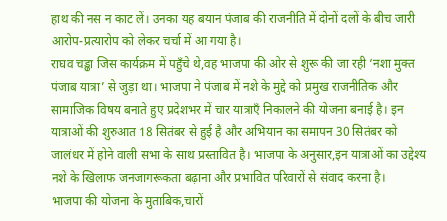हाथ की नस न काट लें। उनका यह बयान पंजाब की राजनीति में दोनों दलों के बीच जारी आरोप-प्रत्यारोप को लेकर चर्चा में आ गया है।
राघव चड्ढा जिस कार्यक्रम में पहुँचे थे,वह भाजपा की ओर से शुरू की जा रही ‘नशा मुक्त पंजाब यात्रा’ से जुड़ा था। भाजपा ने पंजाब में नशे के मुद्दे को प्रमुख राजनीतिक और सामाजिक विषय बनाते हुए प्रदेशभर में चार यात्राएँ निकालने की योजना बनाई है। इन यात्राओं की शुरुआत 18 सितंबर से हुई है और अभियान का समापन 30 सितंबर को जालंधर में होने वाली सभा के साथ प्रस्तावित है। भाजपा के अनुसार,इन यात्राओं का उद्देश्य नशे के खिलाफ जनजागरूकता बढ़ाना और प्रभावित परिवारों से संवाद करना है।
भाजपा की योजना के मुताबिक,चारों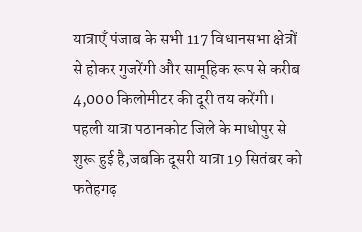यात्राएँ पंजाब के सभी 117 विधानसभा क्षेत्रों से होकर गुजरेंगी और सामूहिक रूप से करीब 4,000 किलोमीटर की दूरी तय करेंगी। पहली यात्रा पठानकोट जिले के माधोपुर से शुरू हुई है,जबकि दूसरी यात्रा 19 सितंबर को फतेहगढ़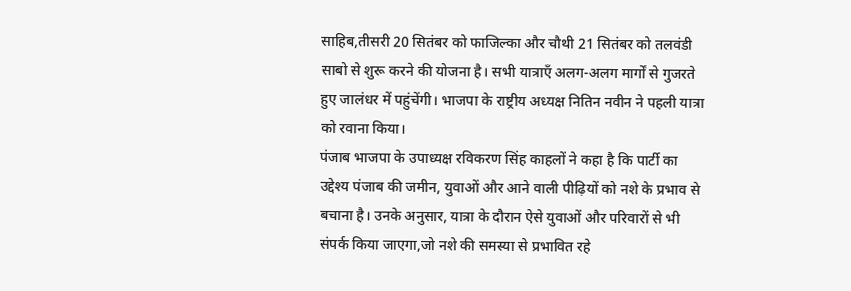साहिब,तीसरी 20 सितंबर को फाजिल्का और चौथी 21 सितंबर को तलवंडी साबो से शुरू करने की योजना है। सभी यात्राएँ अलग-अलग मार्गों से गुजरते हुए जालंधर में पहुंचेंगी। भाजपा के राष्ट्रीय अध्यक्ष नितिन नवीन ने पहली यात्रा को रवाना किया।
पंजाब भाजपा के उपाध्यक्ष रविकरण सिंह काहलों ने कहा है कि पार्टी का उद्देश्य पंजाब की जमीन, युवाओं और आने वाली पीढ़ियों को नशे के प्रभाव से बचाना है। उनके अनुसार, यात्रा के दौरान ऐसे युवाओं और परिवारों से भी संपर्क किया जाएगा,जो नशे की समस्या से प्रभावित रहे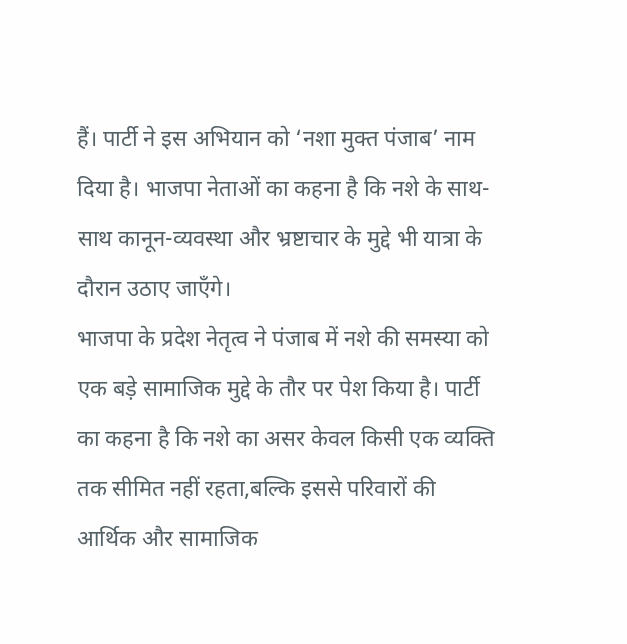हैं। पार्टी ने इस अभियान को ‘नशा मुक्त पंजाब’ नाम दिया है। भाजपा नेताओं का कहना है कि नशे के साथ-साथ कानून-व्यवस्था और भ्रष्टाचार के मुद्दे भी यात्रा के दौरान उठाए जाएँगे।
भाजपा के प्रदेश नेतृत्व ने पंजाब में नशे की समस्या को एक बड़े सामाजिक मुद्दे के तौर पर पेश किया है। पार्टी का कहना है कि नशे का असर केवल किसी एक व्यक्ति तक सीमित नहीं रहता,बल्कि इससे परिवारों की आर्थिक और सामाजिक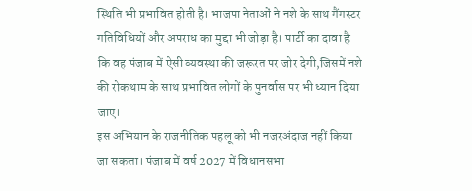स्थिति भी प्रभावित होती है। भाजपा नेताओं ने नशे के साथ गैंगस्टर गतिविधियों और अपराध का मुद्दा भी जोड़ा है। पार्टी का दावा है कि वह पंजाब में ऐसी व्यवस्था की जरूरत पर जोर देगी,जिसमें नशे की रोकथाम के साथ प्रभावित लोगों के पुनर्वास पर भी ध्यान दिया जाए।
इस अभियान के राजनीतिक पहलू को भी नजरअंदाज नहीं किया जा सकता। पंजाब में वर्ष 2027 में विधानसभा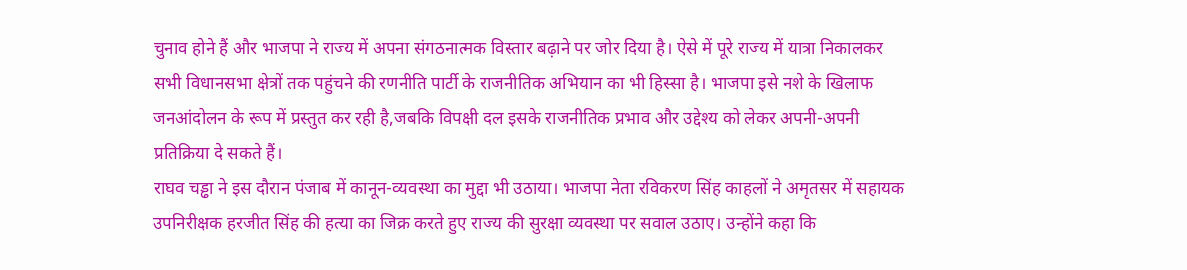चुनाव होने हैं और भाजपा ने राज्य में अपना संगठनात्मक विस्तार बढ़ाने पर जोर दिया है। ऐसे में पूरे राज्य में यात्रा निकालकर सभी विधानसभा क्षेत्रों तक पहुंचने की रणनीति पार्टी के राजनीतिक अभियान का भी हिस्सा है। भाजपा इसे नशे के खिलाफ जनआंदोलन के रूप में प्रस्तुत कर रही है,जबकि विपक्षी दल इसके राजनीतिक प्रभाव और उद्देश्य को लेकर अपनी-अपनी प्रतिक्रिया दे सकते हैं।
राघव चड्ढा ने इस दौरान पंजाब में कानून-व्यवस्था का मुद्दा भी उठाया। भाजपा नेता रविकरण सिंह काहलों ने अमृतसर में सहायक उपनिरीक्षक हरजीत सिंह की हत्या का जिक्र करते हुए राज्य की सुरक्षा व्यवस्था पर सवाल उठाए। उन्होंने कहा कि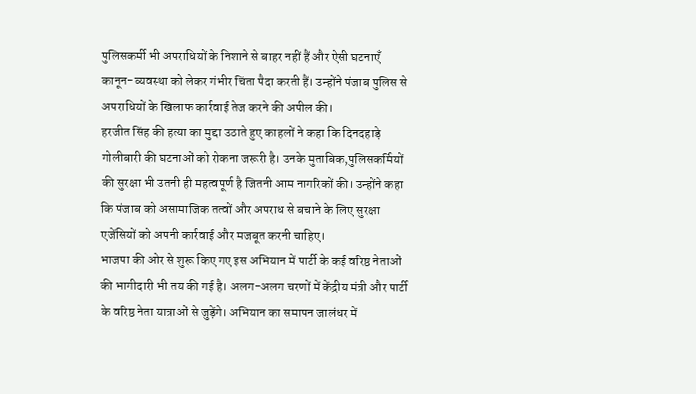पुलिसकर्मी भी अपराधियों के निशाने से बाहर नहीं हैं और ऐसी घटनाएँ कानून-व्यवस्था को लेकर गंभीर चिंता पैदा करती हैं। उन्होंने पंजाब पुलिस से अपराधियों के खिलाफ कार्रवाई तेज करने की अपील की।
हरजीत सिंह की हत्या का मुद्दा उठाते हुए काहलों ने कहा कि दिनदहाड़े गोलीबारी की घटनाओं को रोकना जरूरी है। उनके मुताबिक,पुलिसकर्मियों की सुरक्षा भी उतनी ही महत्वपूर्ण है जितनी आम नागरिकों की। उन्होंने कहा कि पंजाब को असामाजिक तत्वों और अपराध से बचाने के लिए सुरक्षा एजेंसियों को अपनी कार्रवाई और मजबूत करनी चाहिए।
भाजपा की ओर से शुरू किए गए इस अभियान में पार्टी के कई वरिष्ठ नेताओं की भागीदारी भी तय की गई है। अलग-अलग चरणों में केंद्रीय मंत्री और पार्टी के वरिष्ठ नेता यात्राओं से जुड़ेंगे। अभियान का समापन जालंधर में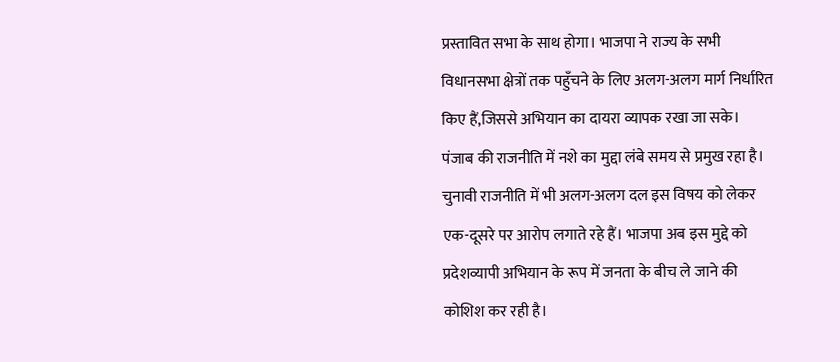प्रस्तावित सभा के साथ होगा। भाजपा ने राज्य के सभी विधानसभा क्षेत्रों तक पहुँचने के लिए अलग-अलग मार्ग निर्धारित किए हैं,जिससे अभियान का दायरा व्यापक रखा जा सके।
पंजाब की राजनीति में नशे का मुद्दा लंबे समय से प्रमुख रहा है। चुनावी राजनीति में भी अलग-अलग दल इस विषय को लेकर एक-दूसरे पर आरोप लगाते रहे हैं। भाजपा अब इस मुद्दे को प्रदेशव्यापी अभियान के रूप में जनता के बीच ले जाने की कोशिश कर रही है।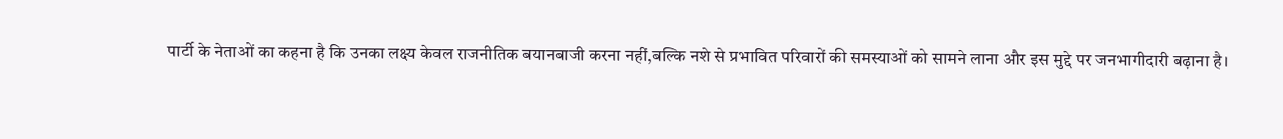पार्टी के नेताओं का कहना है कि उनका लक्ष्य केवल राजनीतिक बयानबाजी करना नहीं,बल्कि नशे से प्रभावित परिवारों की समस्याओं को सामने लाना और इस मुद्दे पर जनभागीदारी बढ़ाना है।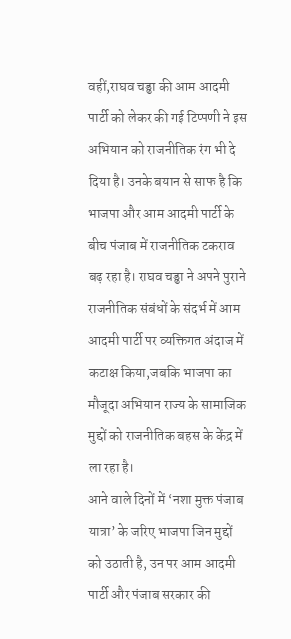वहीं,राघव चड्ढा की आम आदमी पार्टी को लेकर की गई टिप्पणी ने इस अभियान को राजनीतिक रंग भी दे दिया है। उनके बयान से साफ है कि भाजपा और आम आदमी पार्टी के बीच पंजाब में राजनीतिक टकराव बढ़ रहा है। राघव चड्ढा ने अपने पुराने राजनीतिक संबंधों के संदर्भ में आम आदमी पार्टी पर व्यक्तिगत अंदाज में कटाक्ष किया,जबकि भाजपा का मौजूदा अभियान राज्य के सामाजिक मुद्दों को राजनीतिक बहस के केंद्र में ला रहा है।
आने वाले दिनों में ‘नशा मुक्त पंजाब यात्रा’ के जरिए भाजपा जिन मुद्दों को उठाती है, उन पर आम आदमी पार्टी और पंजाब सरकार की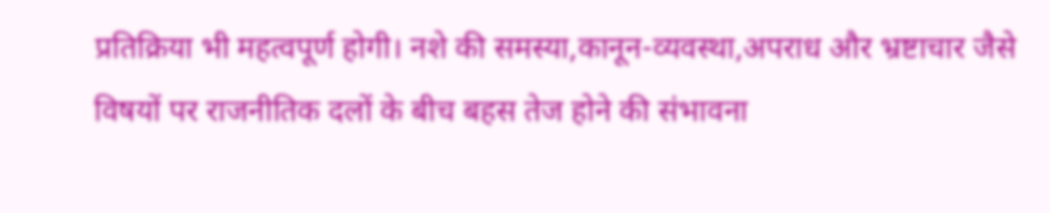प्रतिक्रिया भी महत्वपूर्ण होगी। नशे की समस्या,कानून-व्यवस्था,अपराध और भ्रष्टाचार जैसे विषयों पर राजनीतिक दलों के बीच बहस तेज होने की संभावना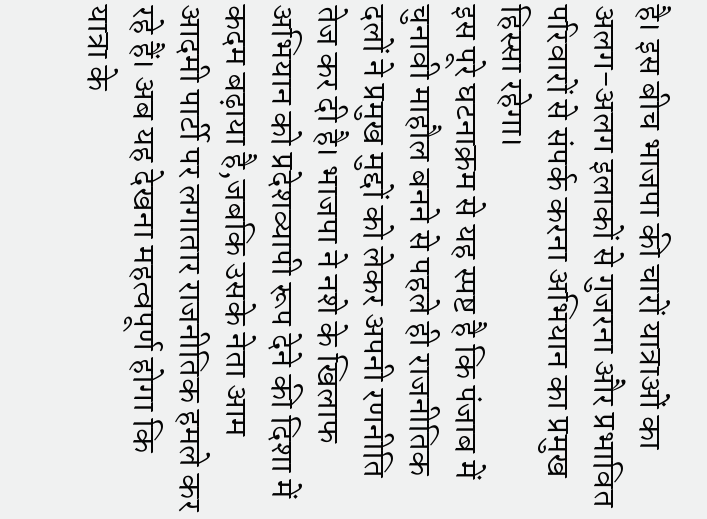है। इस बीच भाजपा की चारों यात्राओं का अलग-अलग इलाकों से गुजरना और प्रभावित परिवारों से संपर्क करना अभियान का प्रमुख हिस्सा रहेगा।
इस पूरे घटनाक्रम से यह स्पष्ट है कि पंजाब में चुनावी माहौल बनने से पहले ही राजनीतिक दलों ने प्रमुख मुद्दों को लेकर अपनी रणनीति तेज कर दी है। भाजपा ने नशे के खिलाफ अभियान को प्रदेशव्यापी रूप देने की दिशा में कदम बढ़ाया है,जबकि उसके नेता आम आदमी पार्टी पर लगातार राजनीतिक हमले कर रहे हैं। अब यह देखना महत्वपूर्ण होगा कि यात्रा के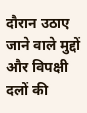दौरान उठाए जाने वाले मुद्दों और विपक्षी दलों की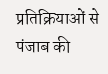प्रतिक्रियाओं से पंजाब की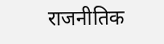राजनीतिक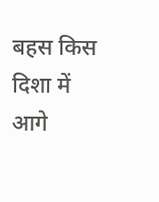बहस किस दिशा में आगे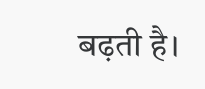बढ़ती है।